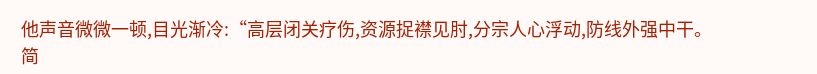他声音微微一顿,目光渐冷:“高层闭关疗伤,资源捉襟见肘,分宗人心浮动,防线外强中干。
简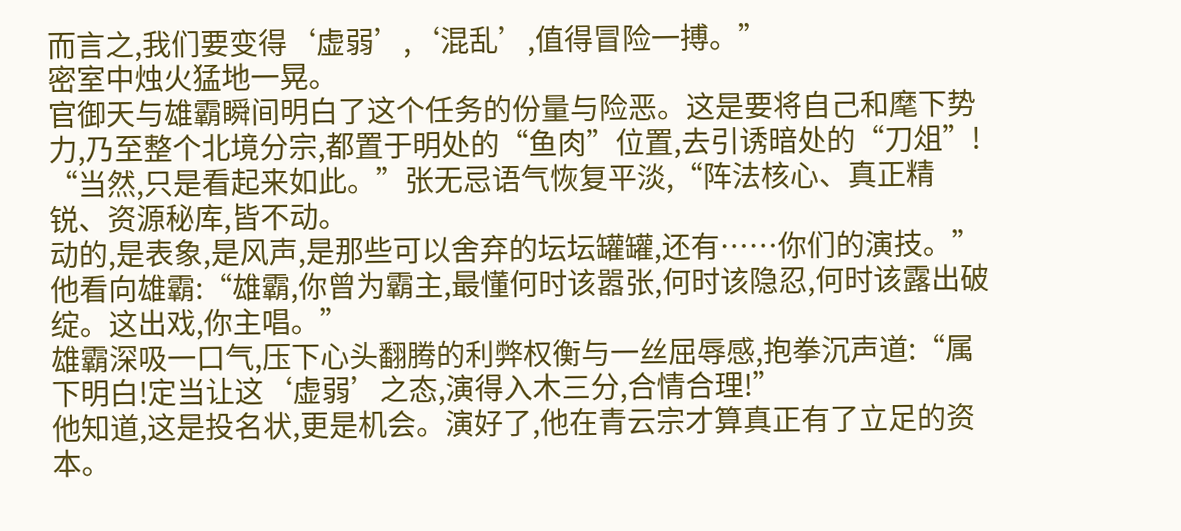而言之,我们要变得‘虚弱’,‘混乱’,值得冒险一搏。”
密室中烛火猛地一晃。
官御天与雄霸瞬间明白了这个任务的份量与险恶。这是要将自己和麾下势力,乃至整个北境分宗,都置于明处的“鱼肉”位置,去引诱暗处的“刀俎”!
“当然,只是看起来如此。”张无忌语气恢复平淡,“阵法核心、真正精锐、资源秘库,皆不动。
动的,是表象,是风声,是那些可以舍弃的坛坛罐罐,还有……你们的演技。”
他看向雄霸:“雄霸,你曾为霸主,最懂何时该嚣张,何时该隐忍,何时该露出破绽。这出戏,你主唱。”
雄霸深吸一口气,压下心头翻腾的利弊权衡与一丝屈辱感,抱拳沉声道:“属下明白!定当让这‘虚弱’之态,演得入木三分,合情合理!”
他知道,这是投名状,更是机会。演好了,他在青云宗才算真正有了立足的资本。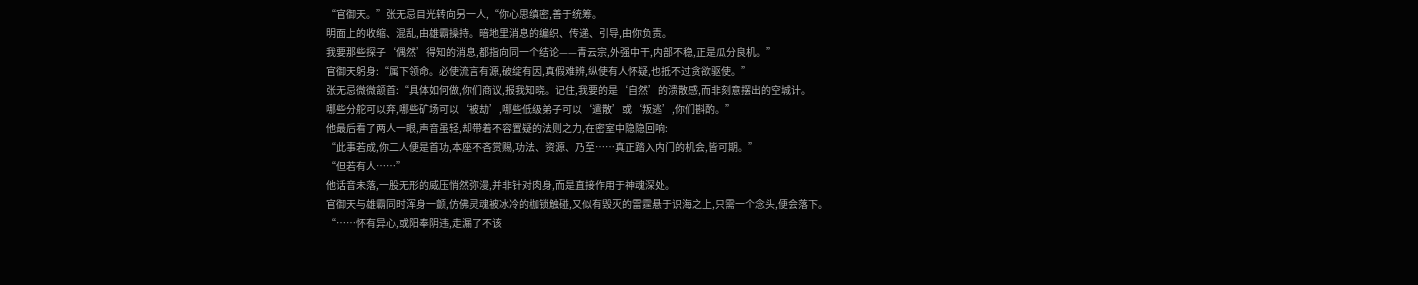“官御天。”张无忌目光转向另一人,“你心思缜密,善于统筹。
明面上的收缩、混乱,由雄霸操持。暗地里消息的编织、传递、引导,由你负责。
我要那些探子‘偶然’得知的消息,都指向同一个结论——青云宗,外强中干,内部不稳,正是瓜分良机。”
官御天躬身:“属下领命。必使流言有源,破绽有因,真假难辨,纵使有人怀疑,也抵不过贪欲驱使。”
张无忌微微颔首:“具体如何做,你们商议,报我知晓。记住,我要的是‘自然’的溃散感,而非刻意摆出的空城计。
哪些分舵可以弃,哪些矿场可以‘被劫’,哪些低级弟子可以‘遣散’或‘叛逃’,你们斟酌。”
他最后看了两人一眼,声音虽轻,却带着不容置疑的法则之力,在密室中隐隐回响:
“此事若成,你二人便是首功,本座不吝赏赐,功法、资源、乃至……真正踏入内门的机会,皆可期。”
“但若有人……”
他话音未落,一股无形的威压悄然弥漫,并非针对肉身,而是直接作用于神魂深处。
官御天与雄霸同时浑身一颤,仿佛灵魂被冰冷的枷锁触碰,又似有毁灭的雷霆悬于识海之上,只需一个念头,便会落下。
“……怀有异心,或阳奉阴违,走漏了不该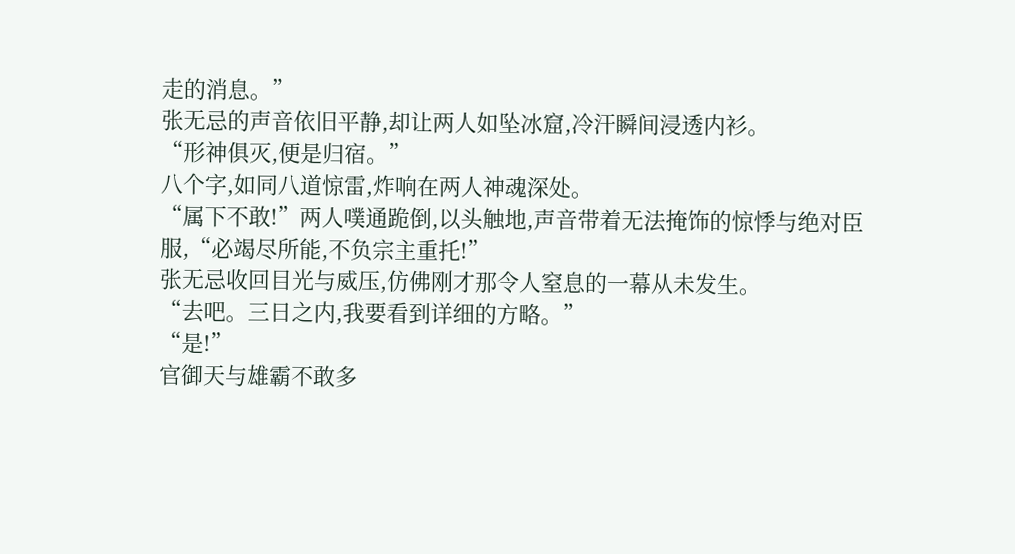走的消息。”
张无忌的声音依旧平静,却让两人如坠冰窟,冷汗瞬间浸透内衫。
“形神俱灭,便是归宿。”
八个字,如同八道惊雷,炸响在两人神魂深处。
“属下不敢!”两人噗通跪倒,以头触地,声音带着无法掩饰的惊悸与绝对臣服,“必竭尽所能,不负宗主重托!”
张无忌收回目光与威压,仿佛刚才那令人窒息的一幕从未发生。
“去吧。三日之内,我要看到详细的方略。”
“是!”
官御天与雄霸不敢多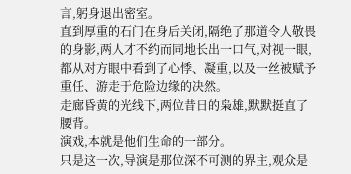言,躬身退出密室。
直到厚重的石门在身后关闭,隔绝了那道令人敬畏的身影,两人才不约而同地长出一口气,对视一眼,都从对方眼中看到了心悸、凝重,以及一丝被赋予重任、游走于危险边缘的决然。
走廊昏黄的光线下,两位昔日的枭雄,默默挺直了腰背。
演戏,本就是他们生命的一部分。
只是这一次,导演是那位深不可测的界主,观众是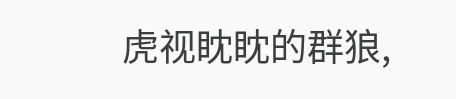虎视眈眈的群狼,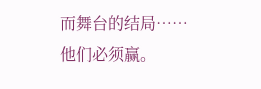而舞台的结局……
他们必须赢。